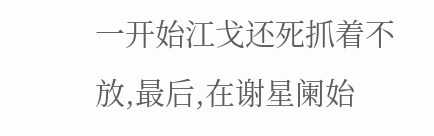一开始江戈还死抓着不放,最后,在谢星阑始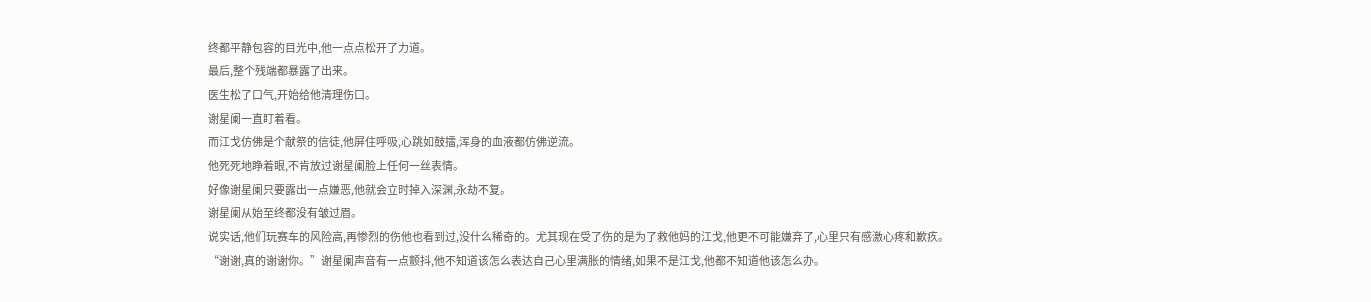终都平静包容的目光中,他一点点松开了力道。
最后,整个残端都暴露了出来。
医生松了口气,开始给他清理伤口。
谢星阑一直盯着看。
而江戈仿佛是个献祭的信徒,他屏住呼吸,心跳如鼓擂,浑身的血液都仿佛逆流。
他死死地睁着眼,不肯放过谢星阑脸上任何一丝表情。
好像谢星阑只要露出一点嫌恶,他就会立时掉入深渊,永劫不复。
谢星阑从始至终都没有皱过眉。
说实话,他们玩赛车的风险高,再惨烈的伤他也看到过,没什么稀奇的。尤其现在受了伤的是为了救他妈的江戈,他更不可能嫌弃了,心里只有感激心疼和歉疚。
“谢谢,真的谢谢你。”谢星阑声音有一点颤抖,他不知道该怎么表达自己心里满胀的情绪,如果不是江戈,他都不知道他该怎么办。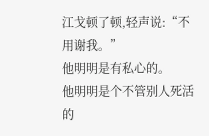江戈顿了顿,轻声说:“不用谢我。”
他明明是有私心的。
他明明是个不管别人死活的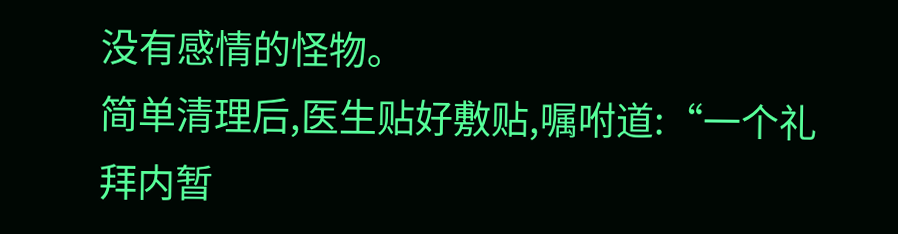没有感情的怪物。
简单清理后,医生贴好敷贴,嘱咐道:“一个礼拜内暂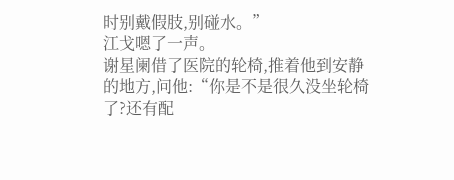时别戴假肢,别碰水。”
江戈嗯了一声。
谢星阑借了医院的轮椅,推着他到安静的地方,问他:“你是不是很久没坐轮椅了?还有配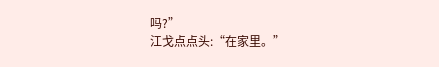吗?”
江戈点点头:“在家里。”